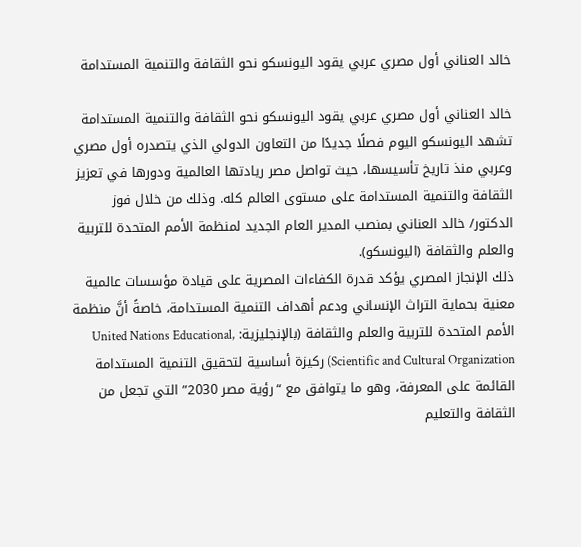خالد العناني أول مصري عربي يقود اليونسكو نحو الثقافة والتنمية المستدامة

خالد العناني أول مصري عربي يقود اليونسكو نحو الثقافة والتنمية المستدامة
تشهد اليونسكو اليوم فصلًا جديدًا من التعاون الدولي الذي يتصدره أول مصري وعربي منذ تاريخ تأسيسها، حيث تواصل مصر ريادتها العالمية ودورها في تعزيز الثقافة والتنمية المستدامة على مستوى العالم كله. وذلك من خلال فوز الدكتور/ خالد العناني بمنصب المدير العام الجديد لمنظمة الأمم المتحدة للتربية والعلم والثقافة (اليونسكو).
ذلك الإنجاز المصري يؤكد قدرة الكفاءات المصرية على قيادة مؤسسات عالمية معنية بحماية التراث الإنساني ودعم أهداف التنمية المستدامة، خاصةً أنَّ منظمة الأمم المتحدة للتربية والعلم والثقافة (بالإنجليزية: United Nations Educational, Scientific and Cultural Organization) ركيزة أساسية لتحقيق التنمية المستدامة القائمة على المعرفة، وهو ما يتوافق مع “رؤية مصر 2030” التي تجعل من الثقافة والتعليم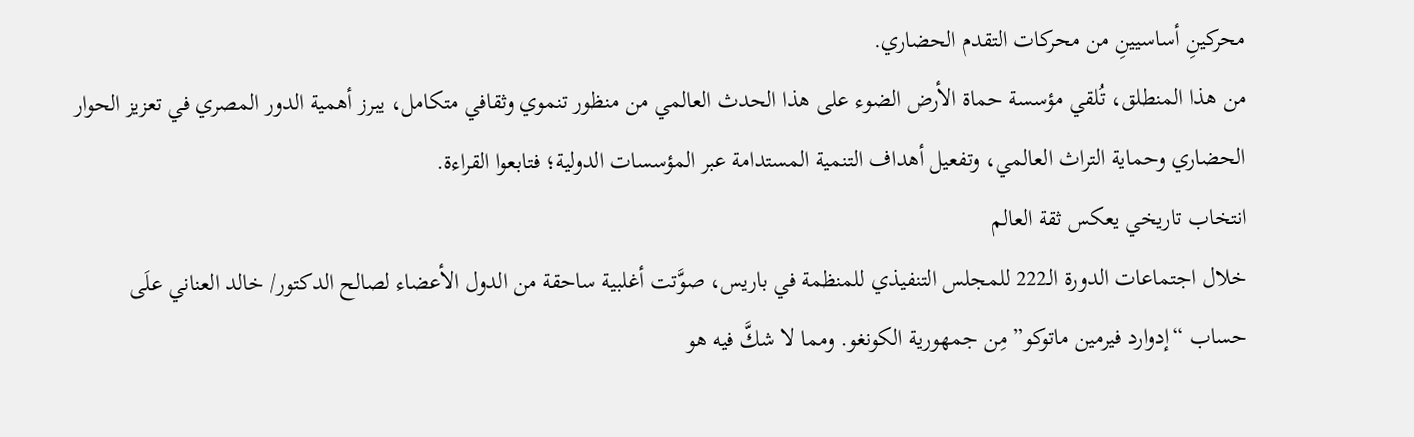محركينِ أساسيينِ من محركات التقدم الحضاري.
من هذا المنطلق، تُلقي مؤسسة حماة الأرض الضوء على هذا الحدث العالمي من منظور تنموي وثقافي متكامل، يبرز أهمية الدور المصري في تعزيز الحوار الحضاري وحماية التراث العالمي، وتفعيل أهداف التنمية المستدامة عبر المؤسسات الدولية؛ فتابعوا القراءة.
انتخاب تاريخي يعكس ثقة العالم
خلال اجتماعات الدورة الـ222 للمجلس التنفيذي للمنظمة في باريس، صوَّتت أغلبية ساحقة من الدول الأعضاء لصالح الدكتور/ خالد العناني علَى حساب “إدوارد فيرمين ماتوكو” مِن جمهورية الكونغو. ومما لا شكَّ فيه هو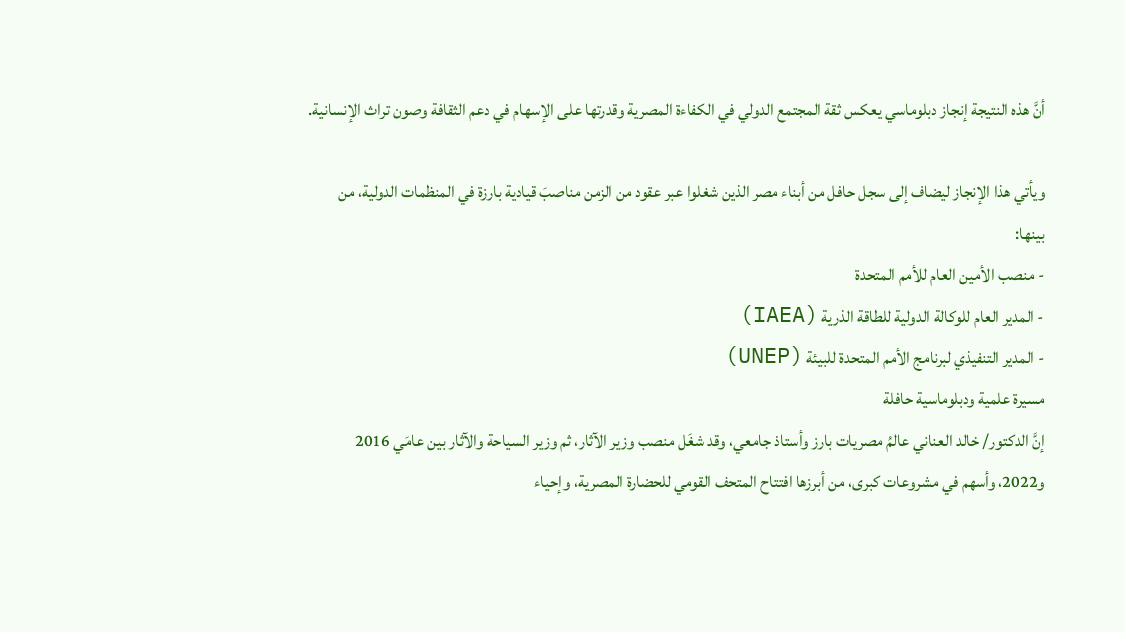أنَّ هذه النتيجة إنجاز دبلوماسي يعكس ثقة المجتمع الدولي في الكفاءة المصرية وقدرتها على الإسهام في دعم الثقافة وصون تراث الإنسانية.

ويأتي هذا الإنجاز ليضاف إلى سجل حافل من أبناء مصر الذين شغلوا عبر عقود من الزمن مناصبَ قيادية بارزة في المنظمات الدولية، من بينها:
- منصب الأمين العام للأمم المتحدة
- المدير العام للوكالة الدولية للطاقة الذرية (IAEA)
- المدير التنفيذي لبرنامج الأمم المتحدة للبيئة (UNEP)
مسيرة علمية ودبلوماسية حافلة
إنَّ الدكتور/ خالد العناني عالمُ مصريات بارز وأستاذ جامعي، وقد شغَل منصب وزير الآثار، ثم وزير السياحة والآثار بين عامَي 2016 و2022، وأسهم في مشروعات كبرى، من أبرزها افتتاح المتحف القومي للحضارة المصرية، وإحياء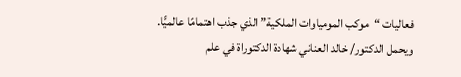فعاليات “موكب المومياوات الملكية” الذي جذب اهتمامًا عالميًّا.
ويحمل الدكتور/ خالد العناني شهادة الدكتوراة في علم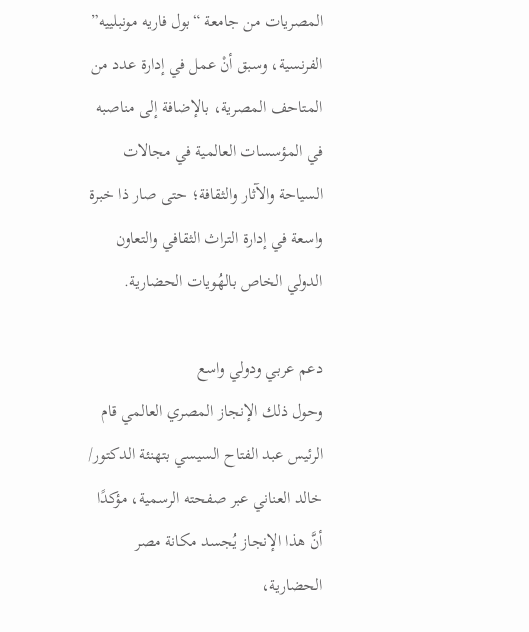المصريات من جامعة “بول فاريه مونبلييه” الفرنسية، وسبق أنْ عمل في إدارة عدد من المتاحف المصرية، بالإضافة إلى مناصبه في المؤسسات العالمية في مجالات السياحة والآثار والثقافة؛ حتى صار ذا خبرة واسعة في إدارة التراث الثقافي والتعاون الدولي الخاص بالهُويات الحضارية.

دعم عربي ودولي واسع
وحول ذلك الإنجاز المصري العالمي قام الرئيس عبد الفتاح السيسي بتهنئة الدكتور/ خالد العناني عبر صفحته الرسمية، مؤكدًا أنَّ هذا الإنجاز يُجسد مكانة مصر الحضارية،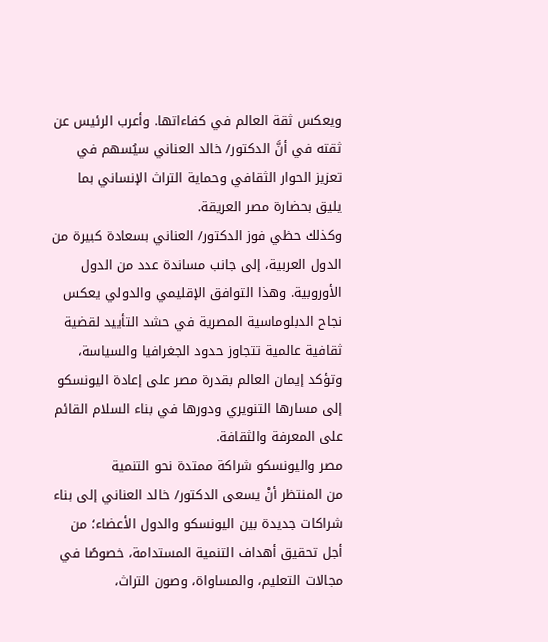ويعكس ثقة العالم في كفاءاتها. وأعرب الرئيس عن ثقته في أنَّ الدكتور/ خالد العناني سيُسهم في تعزيز الحوار الثقافي وحماية التراث الإنساني بما يليق بحضارة مصر العريقة.
وكذلك حظي فوز الدكتور/ العناني بسعادة كبيرة من الدول العربية، إلى جانب مساندة عدد من الدول الأوروبية. وهذا التوافق الإقليمي والدولي يعكس نجاح الدبلوماسية المصرية في حشد التأييد لقضية ثقافية عالمية تتجاوز حدود الجغرافيا والسياسة، وتؤكد إيمان العالم بقدرة مصر على إعادة اليونسكو إلى مسارها التنويري ودورها في بناء السلام القائم على المعرفة والثقافة.
مصر واليونسكو شراكة ممتدة نحو التنمية
من المنتظر أنْ يسعى الدكتور/ خالد العناني إلى بناء شراكات جديدة بين اليونسكو والدول الأعضاء؛ من أجل تحقيق أهداف التنمية المستدامة، خصوصًا في مجالات التعليم، والمساواة، وصون التراث،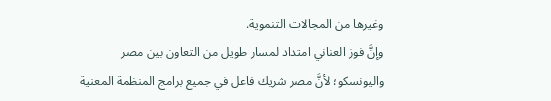وغيرها من المجالات التنموية.
وإنَّ فوز العناني امتداد لمسار طويل من التعاون بين مصر واليونسكو؛ لأنَّ مصر شريك فاعل في جميع برامج المنظمة المعنية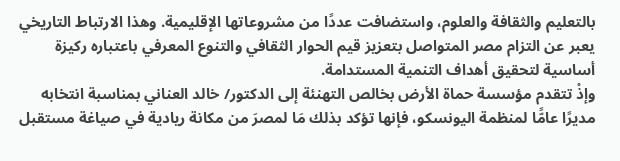بالتعليم والثقافة والعلوم، واستضافت عددًا من مشروعاتها الإقليمية. وهذا الارتباط التاريخي يعبر عن التزام مصر المتواصل بتعزيز قيم الحوار الثقافي والتنوع المعرفي باعتباره ركيزة أساسية لتحقيق أهداف التنمية المستدامة.
وإذْ تتقدم مؤسسة حماة الأرض بخالص التهنئة إلى الدكتور/ خالد العناني بمناسبة انتخابه مديرًا عامًّا لمنظمة اليونسكو، فإنها تؤكد بذلك مَا لمصرَ من مكانة ريادية في صياغة مستقبل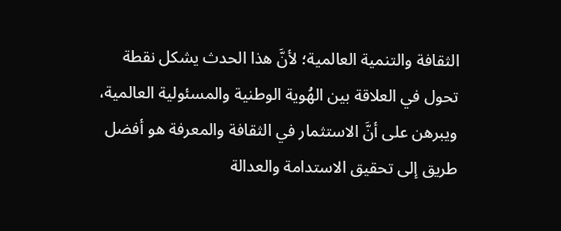الثقافة والتنمية العالمية؛ لأنَّ هذا الحدث يشكل نقطة تحول في العلاقة بين الهُوية الوطنية والمسئولية العالمية، ويبرهن على أنَّ الاستثمار في الثقافة والمعرفة هو أفضل طريق إلى تحقيق الاستدامة والعدالة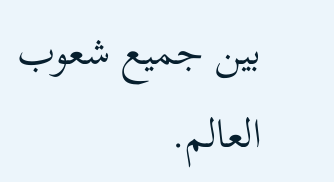بين جميع شعوب العالم.